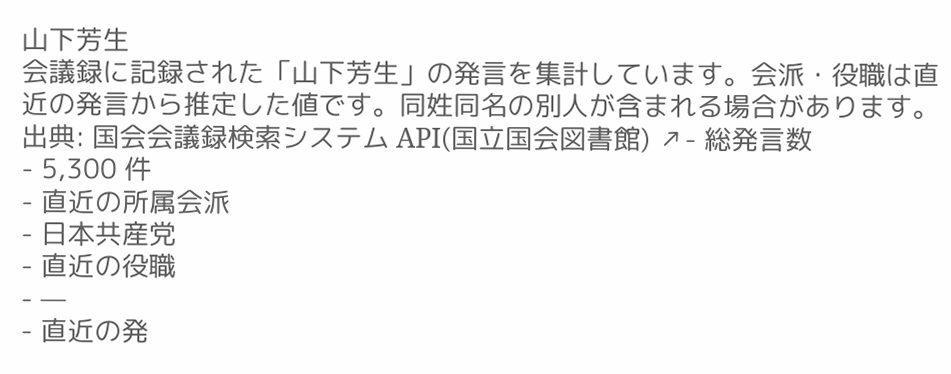山下芳生
会議録に記録された「山下芳生」の発言を集計しています。会派・役職は直近の発言から推定した値です。同姓同名の別人が含まれる場合があります。
出典: 国会会議録検索システム API(国立国会図書館) ↗- 総発言数
- 5,300 件
- 直近の所属会派
- 日本共産党
- 直近の役職
- —
- 直近の発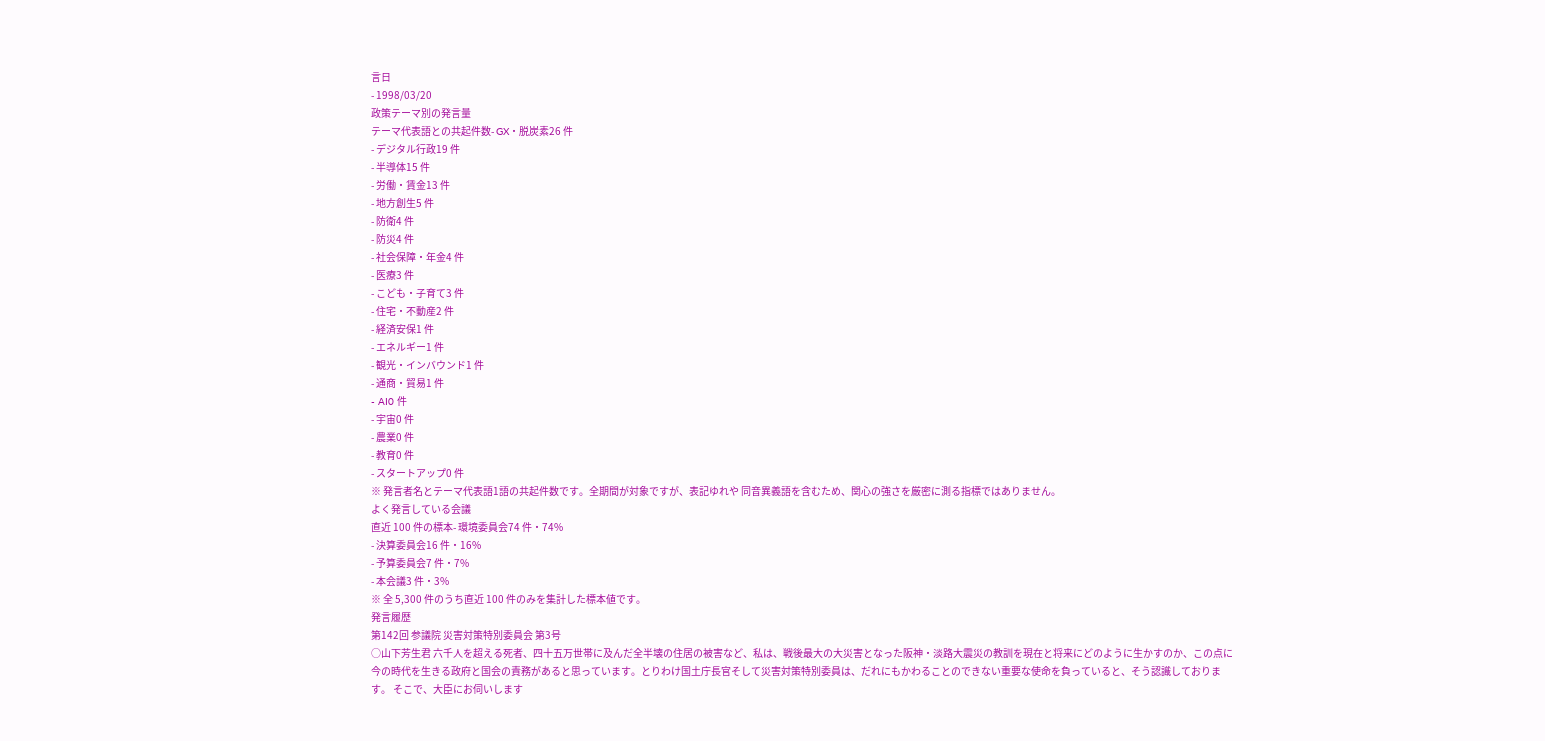言日
- 1998/03/20
政策テーマ別の発言量
テーマ代表語との共起件数- GX・脱炭素26 件
- デジタル行政19 件
- 半導体15 件
- 労働・賃金13 件
- 地方創生5 件
- 防衛4 件
- 防災4 件
- 社会保障・年金4 件
- 医療3 件
- こども・子育て3 件
- 住宅・不動産2 件
- 経済安保1 件
- エネルギー1 件
- 観光・インバウンド1 件
- 通商・貿易1 件
- AI0 件
- 宇宙0 件
- 農業0 件
- 教育0 件
- スタートアップ0 件
※ 発言者名とテーマ代表語1語の共起件数です。全期間が対象ですが、表記ゆれや 同音異義語を含むため、関心の強さを厳密に測る指標ではありません。
よく発言している会議
直近 100 件の標本- 環境委員会74 件・74%
- 決算委員会16 件・16%
- 予算委員会7 件・7%
- 本会議3 件・3%
※ 全 5,300 件のうち直近 100 件のみを集計した標本値です。
発言履歴
第142回 参議院 災害対策特別委員会 第3号
○山下芳生君 六千人を超える死者、四十五万世帯に及んだ全半壊の住居の被害など、私は、戦後最大の大災害となった阪神・淡路大震災の教訓を現在と将来にどのように生かすのか、この点に今の時代を生きる政府と国会の責務があると思っています。とりわけ国土庁長官そして災害対策特別委員は、だれにもかわることのできない重要な使命を負っていると、そう認識しております。 そこで、大臣にお伺いします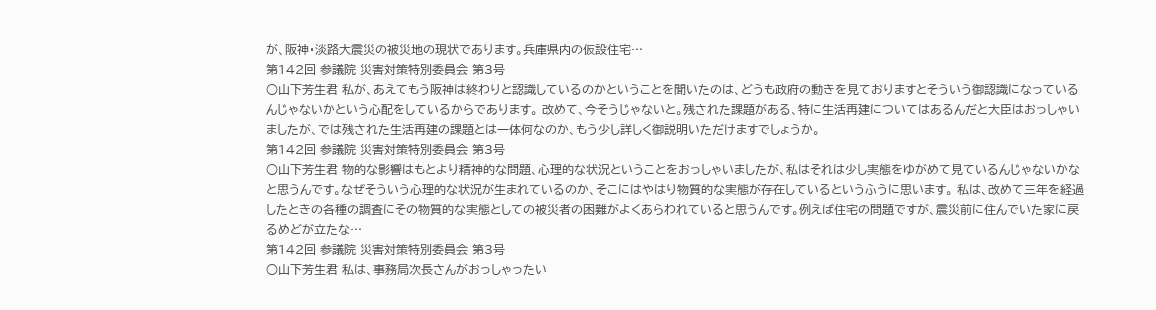が、阪神・淡路大震災の被災地の現状であります。兵庫県内の仮設住宅…
第142回 参議院 災害対策特別委員会 第3号
○山下芳生君 私が、あえてもう阪神は終わりと認識しているのかということを聞いたのは、どうも政府の動きを見ておりますとそういう御認識になっているんじゃないかという心配をしているからであります。 改めて、今そうじゃないと。残された課題がある、特に生活再建についてはあるんだと大臣はおっしゃいましたが、では残された生活再建の課題とは一体何なのか、もう少し詳しく御説明いただけますでしょうか。
第142回 参議院 災害対策特別委員会 第3号
○山下芳生君 物的な影響はもとより精神的な問題、心理的な状況ということをおっしゃいましたが、私はそれは少し実態をゆがめて見ているんじゃないかなと思うんです。なぜそういう心理的な状況が生まれているのか、そこにはやはり物質的な実態が存在しているというふうに思います。 私は、改めて三年を経過したときの各種の調査にその物質的な実態としての被災者の困難がよくあらわれていると思うんです。例えば住宅の問題ですが、震災前に住んでいた家に戻るめどが立たな…
第142回 参議院 災害対策特別委員会 第3号
○山下芳生君 私は、事務局次長さんがおっしゃったい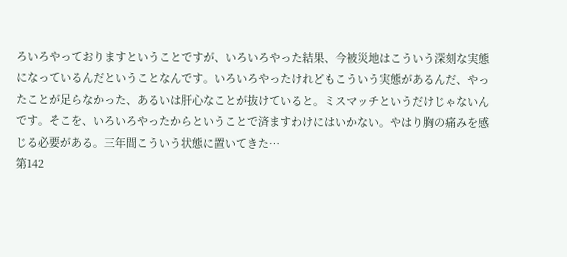ろいろやっておりますということですが、いろいろやった結果、今被災地はこういう深刻な実態になっているんだということなんです。いろいろやったけれどもこういう実態があるんだ、やったことが足らなかった、あるいは肝心なことが抜けていると。ミスマッチというだけじゃないんです。そこを、いろいろやったからということで済ますわけにはいかない。やはり胸の痛みを感じる必要がある。三年間こういう状態に置いてきた…
第142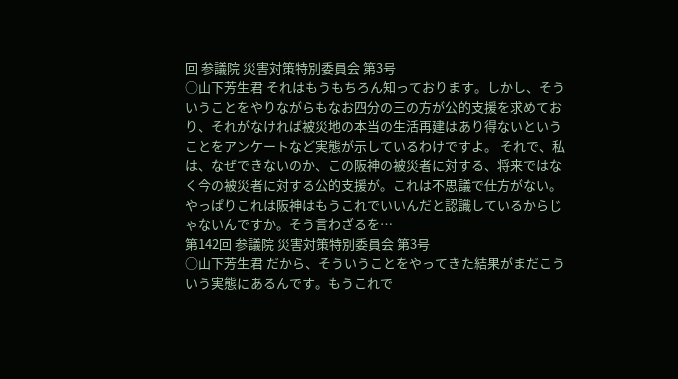回 参議院 災害対策特別委員会 第3号
○山下芳生君 それはもうもちろん知っております。しかし、そういうことをやりながらもなお四分の三の方が公的支援を求めており、それがなければ被災地の本当の生活再建はあり得ないということをアンケートなど実態が示しているわけですよ。 それで、私は、なぜできないのか、この阪神の被災者に対する、将来ではなく今の被災者に対する公的支援が。これは不思議で仕方がない。やっぱりこれは阪神はもうこれでいいんだと認識しているからじゃないんですか。そう言わざるを…
第142回 参議院 災害対策特別委員会 第3号
○山下芳生君 だから、そういうことをやってきた結果がまだこういう実態にあるんです。もうこれで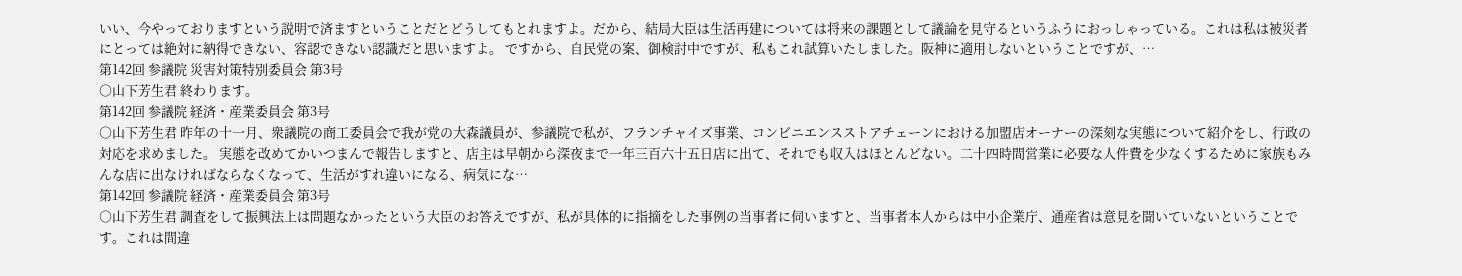いい、今やっておりますという説明で済ますということだとどうしてもとれますよ。だから、結局大臣は生活再建については将来の課題として議論を見守るというふうにおっしゃっている。これは私は被災者にとっては絶対に納得できない、容認できない認識だと思いますよ。 ですから、自民党の案、御検討中ですが、私もこれ試算いたしました。阪神に適用しないということですが、…
第142回 参議院 災害対策特別委員会 第3号
○山下芳生君 終わります。
第142回 参議院 経済・産業委員会 第3号
○山下芳生君 昨年の十一月、衆議院の商工委員会で我が党の大森議員が、参議院で私が、フランチャイズ事業、コンビニエンスストアチェーンにおける加盟店オーナーの深刻な実態について紹介をし、行政の対応を求めました。 実態を改めてかいつまんで報告しますと、店主は早朝から深夜まで一年三百六十五日店に出て、それでも収入はほとんどない。二十四時間営業に必要な人件費を少なくするために家族もみんな店に出なければならなくなって、生活がすれ違いになる、病気にな…
第142回 参議院 経済・産業委員会 第3号
○山下芳生君 調査をして振興法上は問題なかったという大臣のお答えですが、私が具体的に指摘をした事例の当事者に伺いますと、当事者本人からは中小企業庁、通産省は意見を聞いていないということです。これは間違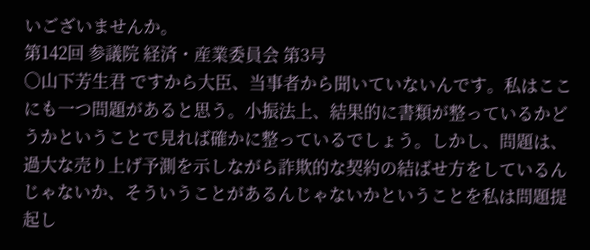いございませんか。
第142回 参議院 経済・産業委員会 第3号
○山下芳生君 ですから大臣、当事者から聞いていないんです。私はここにも一つ問題があると思う。小振法上、結果的に書類が整っているかどうかということで見れば確かに整っているでしょう。しかし、問題は、過大な売り上げ予測を示しながら詐欺的な契約の結ばせ方をしているんじゃないか、そういうことがあるんじゃないかということを私は問題提起し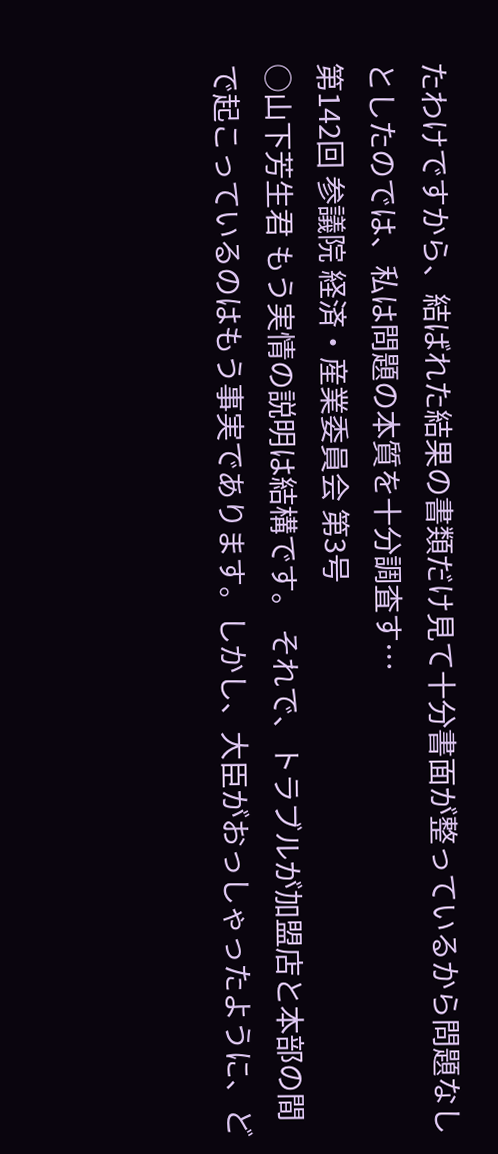たわけですから、結ばれた結果の書類だけ見て十分書面が整っているから問題なしとしたのでは、私は問題の本質を十分調査す…
第142回 参議院 経済・産業委員会 第3号
○山下芳生君 もう実情の説明は結構です。 それで、トラブルが加盟店と本部の間で起こっているのはもう事実であります。しかし、大臣がおっしゃったように、ど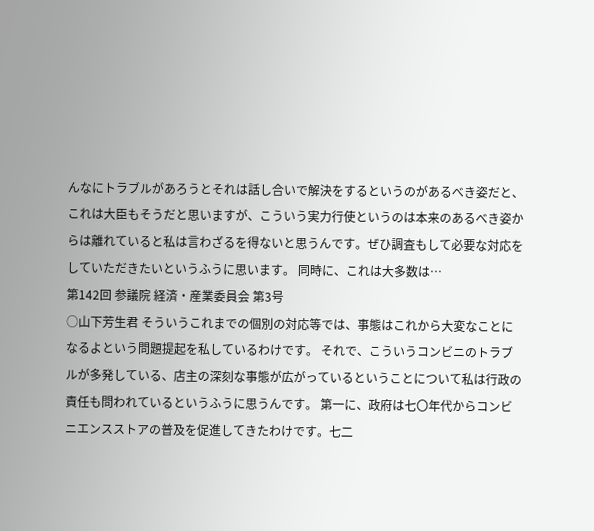んなにトラブルがあろうとそれは話し合いで解決をするというのがあるべき姿だと、これは大臣もそうだと思いますが、こういう実力行使というのは本来のあるべき姿からは離れていると私は言わざるを得ないと思うんです。ぜひ調査もして必要な対応をしていただきたいというふうに思います。 同時に、これは大多数は…
第142回 参議院 経済・産業委員会 第3号
○山下芳生君 そういうこれまでの個別の対応等では、事態はこれから大変なことになるよという問題提起を私しているわけです。 それで、こういうコンビニのトラブルが多発している、店主の深刻な事態が広がっているということについて私は行政の責任も問われているというふうに思うんです。 第一に、政府は七〇年代からコンビニエンスストアの普及を促進してきたわけです。七二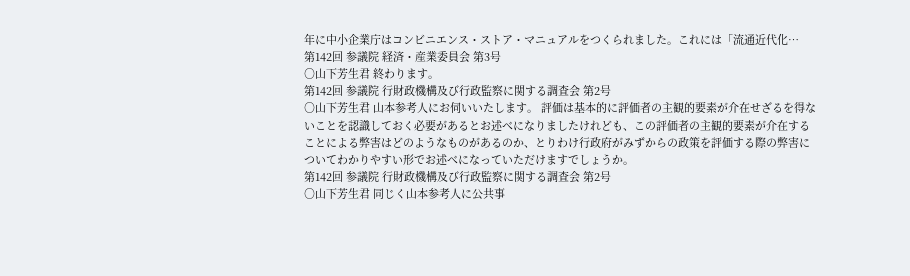年に中小企業庁はコンビニエンス・ストア・マニュアルをつくられました。これには「流通近代化…
第142回 参議院 経済・産業委員会 第3号
○山下芳生君 終わります。
第142回 参議院 行財政機構及び行政監察に関する調査会 第2号
○山下芳生君 山本参考人にお伺いいたします。 評価は基本的に評価者の主観的要素が介在せざるを得ないことを認識しておく必要があるとお述べになりましたけれども、この評価者の主観的要素が介在することによる弊害はどのようなものがあるのか、とりわけ行政府がみずからの政策を評価する際の弊害についてわかりやすい形でお述べになっていただけますでしょうか。
第142回 参議院 行財政機構及び行政監察に関する調査会 第2号
○山下芳生君 同じく山本参考人に公共事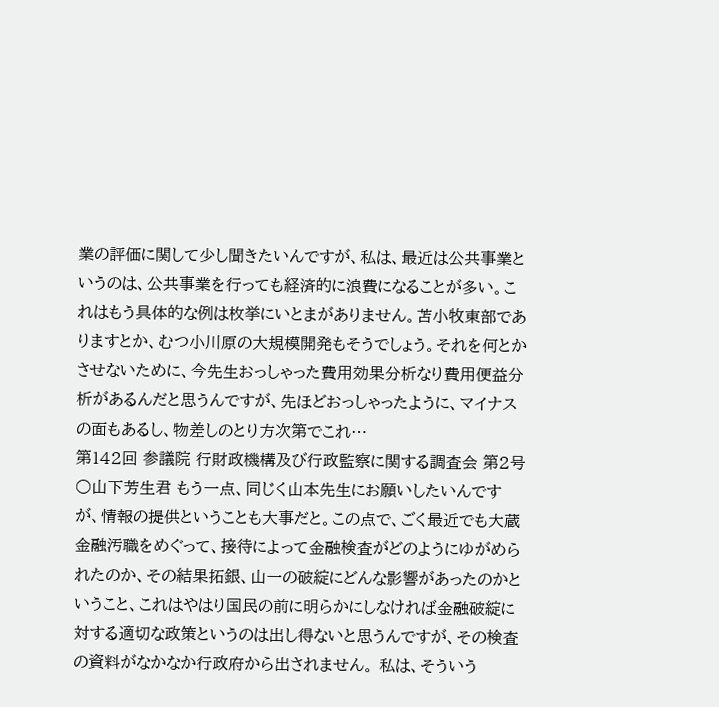業の評価に関して少し聞きたいんですが、私は、最近は公共事業というのは、公共事業を行っても経済的に浪費になることが多い。これはもう具体的な例は枚挙にいとまがありません。苫小牧東部でありますとか、むつ小川原の大規模開発もそうでしょう。それを何とかさせないために、今先生おっしゃった費用効果分析なり費用便益分析があるんだと思うんですが、先ほどおっしゃったように、マイナスの面もあるし、物差しのとり方次第でこれ…
第142回 参議院 行財政機構及び行政監察に関する調査会 第2号
○山下芳生君 もう一点、同じく山本先生にお願いしたいんですが、情報の提供ということも大事だと。この点で、ごく最近でも大蔵金融汚職をめぐって、接待によって金融検査がどのようにゆがめられたのか、その結果拓銀、山一の破綻にどんな影響があったのかということ、これはやはり国民の前に明らかにしなければ金融破綻に対する適切な政策というのは出し得ないと思うんですが、その検査の資料がなかなか行政府から出されません。 私は、そういう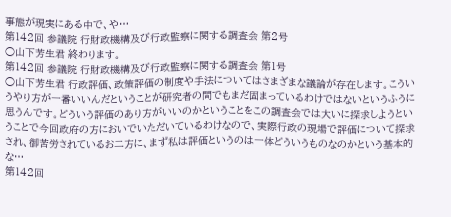事態が現実にある中で、や…
第142回 参議院 行財政機構及び行政監察に関する調査会 第2号
○山下芳生君 終わります。
第142回 参議院 行財政機構及び行政監察に関する調査会 第1号
○山下芳生君 行政評価、政策評価の制度や手法についてはさまざまな議論が存在します。こういうやり方が一番いいんだということが研究者の間でもまだ固まっているわけではないというふうに思うんです。どういう評価のあり方がいいのかということをこの調査会では大いに探求しようということで今回政府の方においでいただいているわけなので、実際行政の現場で評価について探求され、御苦労されているお二方に、まず私は評価というのは一体どういうものなのかという基本的な…
第142回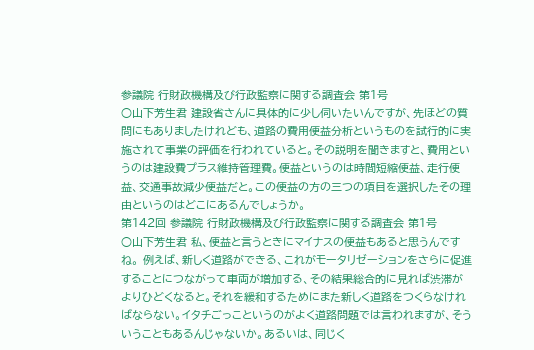参議院 行財政機構及び行政監察に関する調査会 第1号
○山下芳生君 建設省さんに具体的に少し伺いたいんですが、先ほどの質問にもありましたけれども、道路の費用便益分析というものを試行的に実施されて事業の評価を行われていると。その説明を聞きますと、費用というのは建設費プラス維持管理費。便益というのは時間短縮便益、走行便益、交通事故減少便益だと。この便益の方の三つの項目を選択したその理由というのはどこにあるんでしょうか。
第142回 参議院 行財政機構及び行政監察に関する調査会 第1号
○山下芳生君 私、便益と言うときにマイナスの便益もあると思うんですね。 例えば、新しく道路ができる、これがモータリゼーションをさらに促進することにつながって車両が増加する、その結果総合的に見れば渋滞がよりひどくなると。それを緩和するためにまた新しく道路をつくらなければならない。イタチごっこというのがよく道路問題では言われますが、そういうこともあるんじゃないか。あるいは、同じく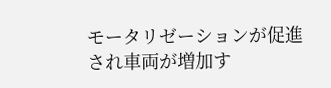モータリゼーションが促進され車両が増加す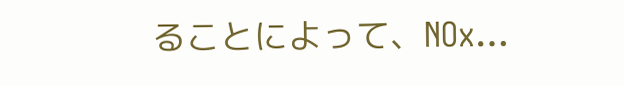ることによって、NOx…